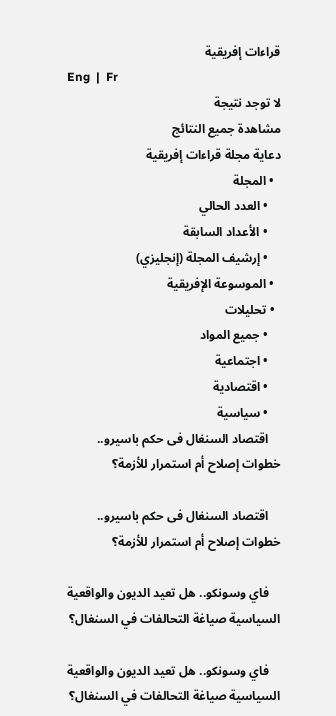قراءات إفريقية
Eng  |  Fr
لا توجد نتيجة
مشاهدة جميع النتائج
دعاية مجلة قراءات إفريقية
  • المجلة
    • العدد الحالي
    • الأعداد السابقة
    • إرشيف المجلة (إنجليزي)
  • الموسوعة الإفريقية
  • تحليلات
    • جميع المواد
    • اجتماعية
    • اقتصادية
    • سياسية
    اقتصاد السنغال فى حكم باسيرو.. خطوات إصلاح أم استمرار للأزمة؟

    اقتصاد السنغال فى حكم باسيرو.. خطوات إصلاح أم استمرار للأزمة؟

    فاي وسونكو.. هل تعيد الديون والواقعية السياسية صياغة التحالفات في السنغال؟

    فاي وسونكو.. هل تعيد الديون والواقعية السياسية صياغة التحالفات في السنغال؟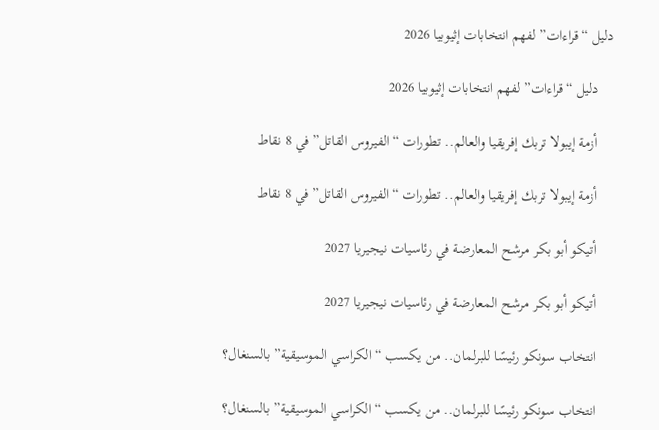دليل “قراءات” لفهم انتخابات إثيوبيا 2026

    دليل “قراءات” لفهم انتخابات إثيوبيا 2026

    أزمة إيبولا تربك إفريقيا والعالم.. تطورات “الفيروس القاتل” في 8 نقاط

    أزمة إيبولا تربك إفريقيا والعالم.. تطورات “الفيروس القاتل” في 8 نقاط

    أتيكو أبو بكر مرشح المعارضة في رئاسيات نيجيريا 2027

    أتيكو أبو بكر مرشح المعارضة في رئاسيات نيجيريا 2027

    انتخاب سونكو رئيسًا للبرلمان.. من يكسب “الكراسي الموسيقية” بالسنغال؟

    انتخاب سونكو رئيسًا للبرلمان.. من يكسب “الكراسي الموسيقية” بالسنغال؟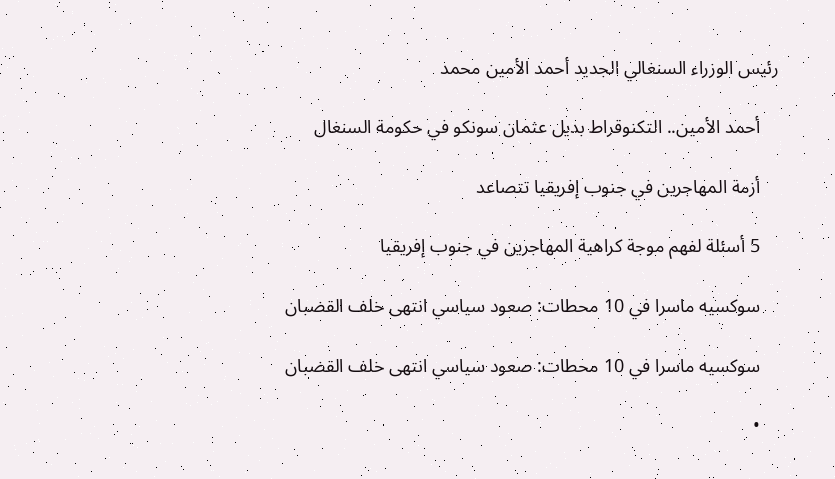رئيس الوزراء السنغالي الجديد أحمد الأمين محمد

    أحمد الأمين.. التكنوقراط بديل عثمان سونكو في حكومة السنغال

    أزمة المهاجرين في جنوب إفريقيا تتصاعد

    5 أسئلة لفهم موجة كراهية المهاجرين في جنوب إفريقيا

    سوكسيه ماسرا في 10 محطات: صعود سياسي انتهى خلف القضبان

    سوكسيه ماسرا في 10 محطات: صعود سياسي انتهى خلف القضبان

    •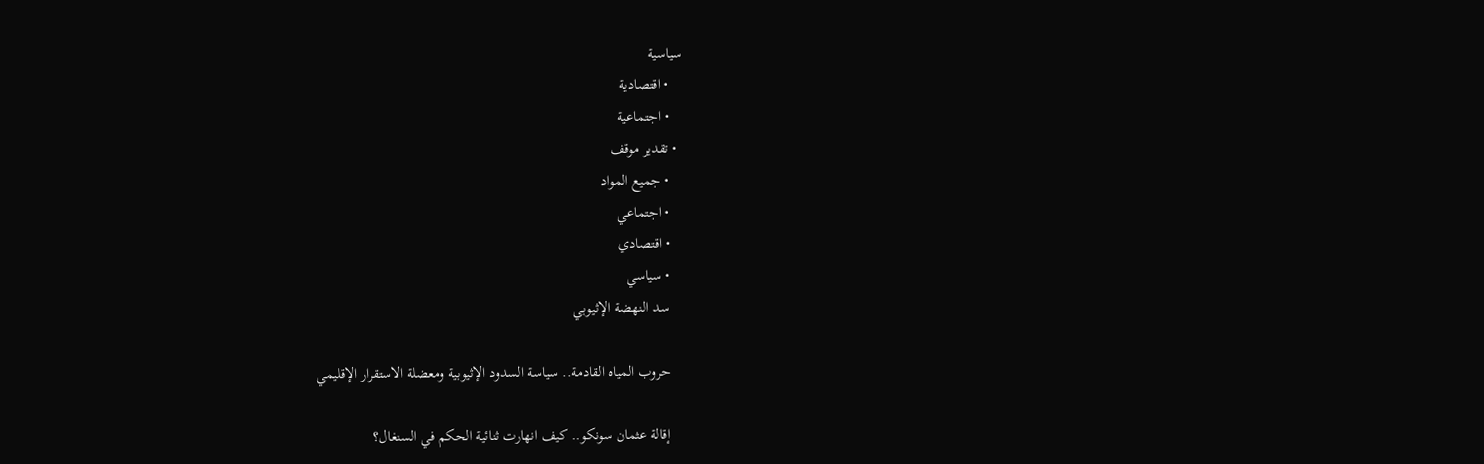سياسية
    • اقتصادية
    • اجتماعية
  • تقدير موقف
    • جميع المواد
    • اجتماعي
    • اقتصادي
    • سياسي
    سد النهضة الإثيوبي

    حروب المياه القادمة.. سياسة السدود الإثيوبية ومعضلة الاستقرار الإقليمي

    إقالة عثمان سونكو.. كيف انهارت ثنائية الحكم في السنغال؟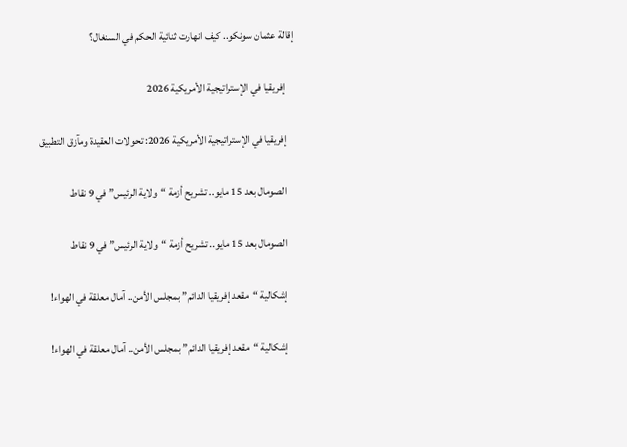إقالة عثمان سونكو.. كيف انهارت ثنائية الحكم في السنغال؟

    إفريقيا في الإستراتيجية الأمريكية 2026

    إفريقيا في الإستراتيجية الأمريكية 2026: تحولات العقيدة ومآزق التطبيق

    الصومال بعد 15 مايو.. تشريح أزمة “ولاية الرئيس” في 9 نقاط

    الصومال بعد 15 مايو.. تشريح أزمة “ولاية الرئيس” في 9 نقاط

    إشكالية “مقعد إفريقيا الدائم” بمجلس الأمن.. آمال معلقة في الهواء!

    إشكالية “مقعد إفريقيا الدائم” بمجلس الأمن.. آمال معلقة في الهواء!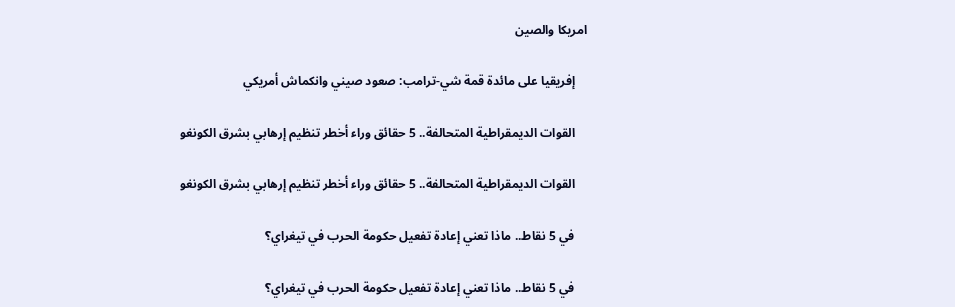امريكا والصين

    إفريقيا على مائدة قمة شي-ترامب: صعود صيني وانكماش أمريكي

    القوات الديمقراطية المتحالفة.. 5 حقائق وراء أخطر تنظيم إرهابي بشرق الكونغو

    القوات الديمقراطية المتحالفة.. 5 حقائق وراء أخطر تنظيم إرهابي بشرق الكونغو

    في 5 نقاط.. ماذا تعني إعادة تفعيل حكومة الحرب في تيغراي؟

    في 5 نقاط.. ماذا تعني إعادة تفعيل حكومة الحرب في تيغراي؟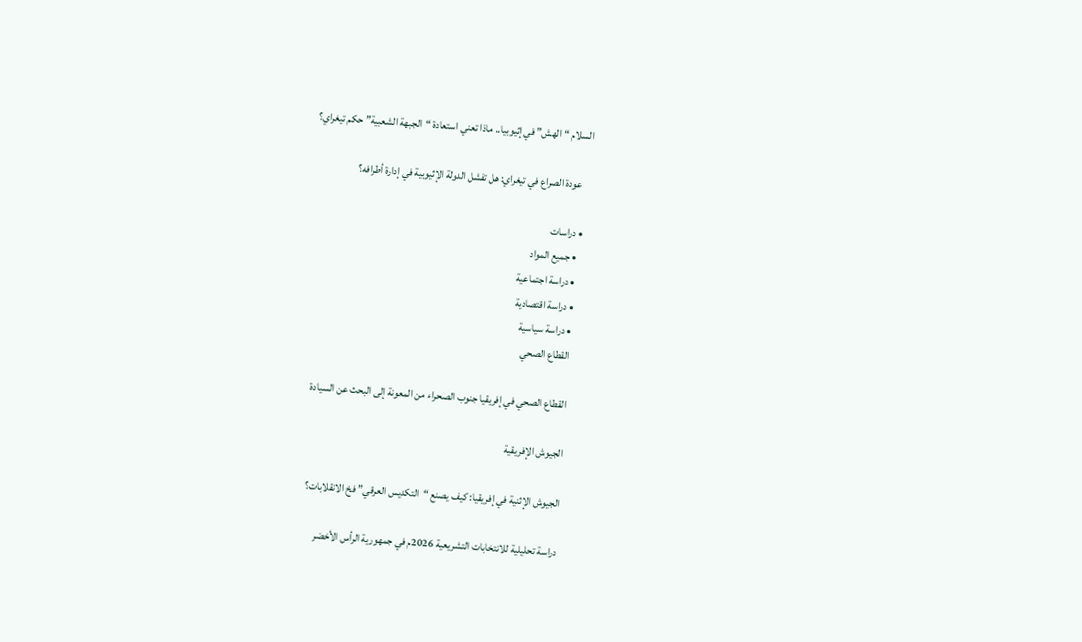السلام “الهش” في إثيوبيا.. ماذا تعني استعادة “الجبهة الشعبية” حكم تيغراي؟

    عودة الصراع في تيغراي: هل تفشل الدولة الإثيوبية في إدارة أطرافه؟

  • دراسات
    • جميع المواد
    • دراسة اجتماعية
    • دراسة اقتصادية
    • دراسة سياسية
    القطاع الصحي

    القطاع الصحي في إفريقيا جنوب الصحراء من المعونة إلى البحث عن السيادة

    الجيوش الإفريقية

    الجيوش الإثنية في إفريقيا: كيف يصنع “التكديس العرقي” فخ الانقلابات؟

    دراسة تحليلية للانتخابات التشريعية 2026م في جمهورية الرأس الأخضر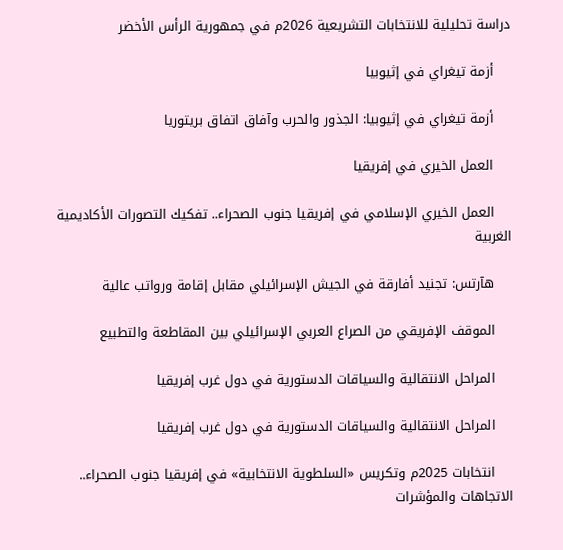دراسة تحليلية للانتخابات التشريعية 2026م في جمهورية الرأس الأخضر

    أزمة تيغراي في إثيوبيا

    أزمة تيغراي في إثيوبيا: الجذور والحرب وآفاق اتفاق بريتوريا

    العمل الخيري في إفريقيا

    العمل الخيري الإسلامي في إفريقيا جنوب الصحراء.. تفكيك التصورات الأكاديمية الغربية

    هآرتس: تجنيد أفارقة في الجيش الإسرائيلي مقابل إقامة ورواتب عالية

    الموقف الإفريقي من الصراع العربي الإسرائيلي بين المقاطعة والتطبيع

    المراحل الانتقالية والسياقات الدستورية في دول غرب إفريقيا

    المراحل الانتقالية والسياقات الدستورية في دول غرب إفريقيا

    انتخابات 2025م وتكريس «السلطوية الانتخابية» في إفريقيا جنوب الصحراء.. الاتجاهات والمؤشرات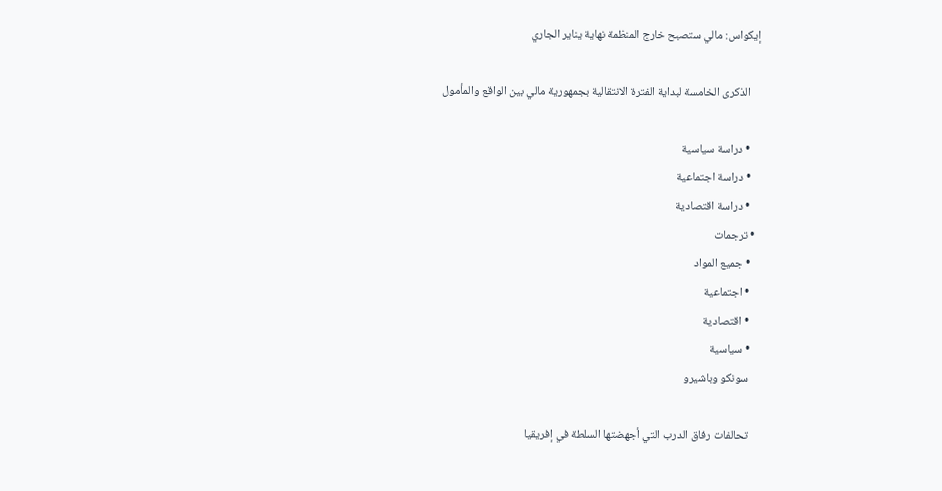إيكواس: مالي ستصبح خارج المنظمة نهاية يناير الجاري

    الذكرى الخامسة لبداية الفترة الانتقالية بجمهورية مالي بين الواقع والمأمول

    • دراسة سياسية
    • دراسة اجتماعية
    • دراسة اقتصادية
  • ترجمات
    • جميع المواد
    • اجتماعية
    • اقتصادية
    • سياسية
    سونكو وباشيرو

    تحالفات رفاق الدرب التي أجهضتها السلطة في إفريقيا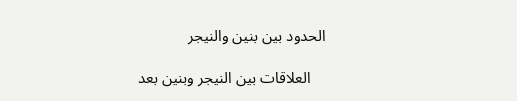الحدود بين بنين والنيجر

    العلاقات بين النيجر وبنين بعد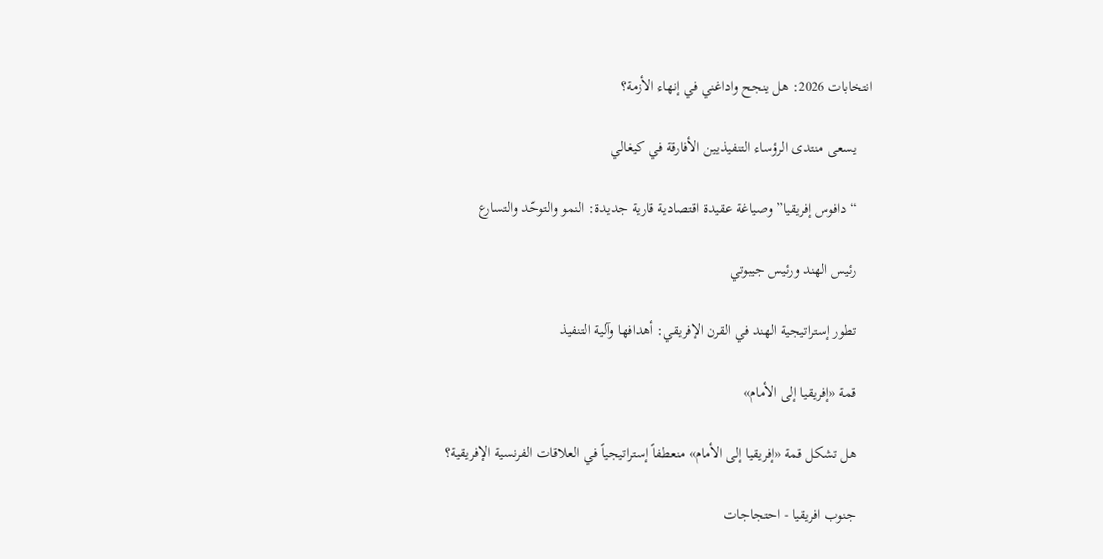انتخابات 2026: هل ينجح واداغني في إنهاء الأزمة؟

    يسعى منتدى الرؤساء التنفيذيين الأفارقة في كيغالي

    “دافوس إفريقيا” وصياغة عقيدة اقتصادية قارية جديدة: النمو والتوحّد والتسارع

    رئيس الهند ورئيس جيبوتي

    تطور إستراتيجية الهند في القرن الإفريقي: أهدافها وآلية التنفيذ

    قمة «إفريقيا إلى الأمام»

    هل تشكل قمة «إفريقيا إلى الأمام» منعطفاً إستراتيجياً في العلاقات الفرنسية الإفريقية؟

    جنوب افريقيا - احتجاجات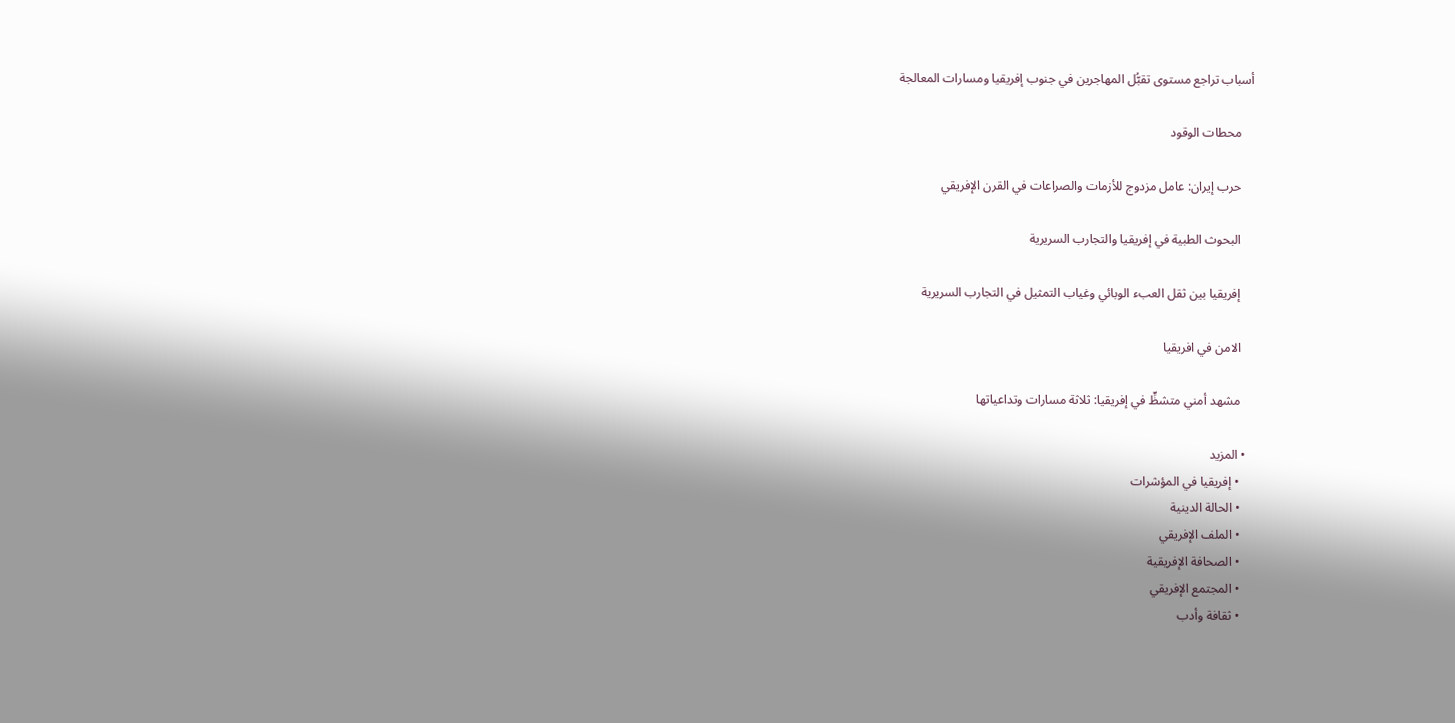أسباب تراجع مستوى تقبُّل المهاجرين في جنوب إفريقيا ومسارات المعالجة

    محطات الوقود

    حرب إيران: عامل مزدوج للأزمات والصراعات في القرن الإفريقي

    البحوث الطبية في إفريقيا والتجارب السريرية

    إفريقيا بين ثقل العبء الوبائي وغياب التمثيل في التجارب السريرية

    الامن في افريقيا

    مشهد أمني متشظٍّ في إفريقيا: ثلاثة مسارات وتداعياتها

  • المزيد
    • إفريقيا في المؤشرات
    • الحالة الدينية
    • الملف الإفريقي
    • الصحافة الإفريقية
    • المجتمع الإفريقي
    • ثقافة وأدب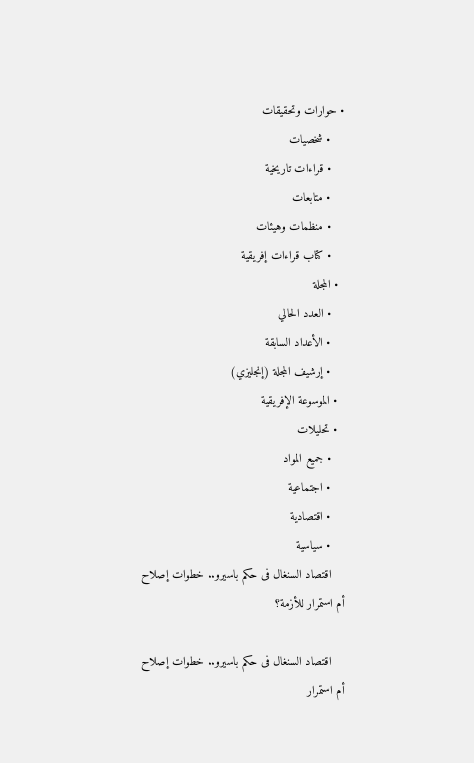• حوارات وتحقيقات
    • شخصيات
    • قراءات تاريخية
    • متابعات
    • منظمات وهيئات
    • كتاب قراءات إفريقية
  • المجلة
    • العدد الحالي
    • الأعداد السابقة
    • إرشيف المجلة (إنجليزي)
  • الموسوعة الإفريقية
  • تحليلات
    • جميع المواد
    • اجتماعية
    • اقتصادية
    • سياسية
    اقتصاد السنغال فى حكم باسيرو.. خطوات إصلاح أم استمرار للأزمة؟

    اقتصاد السنغال فى حكم باسيرو.. خطوات إصلاح أم استمرار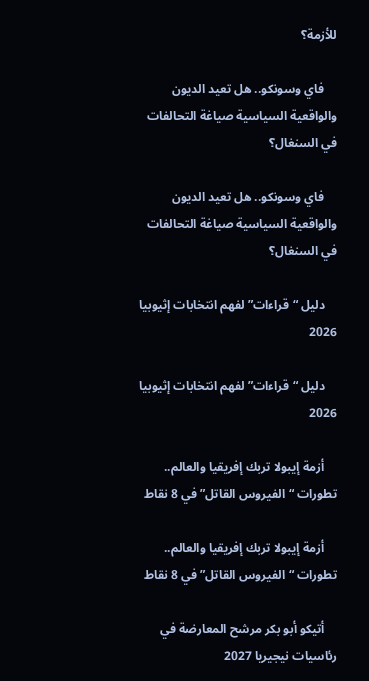للأزمة؟

    فاي وسونكو.. هل تعيد الديون والواقعية السياسية صياغة التحالفات في السنغال؟

    فاي وسونكو.. هل تعيد الديون والواقعية السياسية صياغة التحالفات في السنغال؟

    دليل “قراءات” لفهم انتخابات إثيوبيا 2026

    دليل “قراءات” لفهم انتخابات إثيوبيا 2026

    أزمة إيبولا تربك إفريقيا والعالم.. تطورات “الفيروس القاتل” في 8 نقاط

    أزمة إيبولا تربك إفريقيا والعالم.. تطورات “الفيروس القاتل” في 8 نقاط

    أتيكو أبو بكر مرشح المعارضة في رئاسيات نيجيريا 2027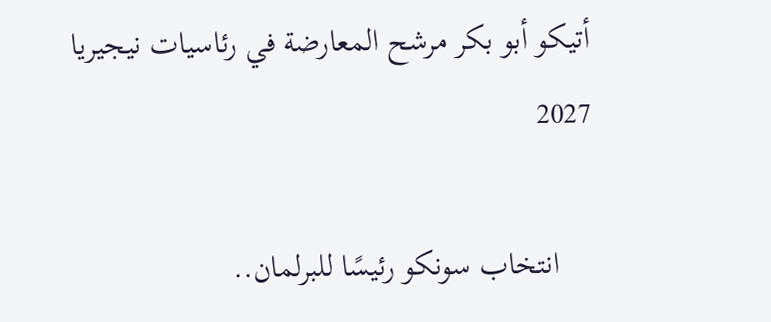أتيكو أبو بكر مرشح المعارضة في رئاسيات نيجيريا 2027

    انتخاب سونكو رئيسًا للبرلمان..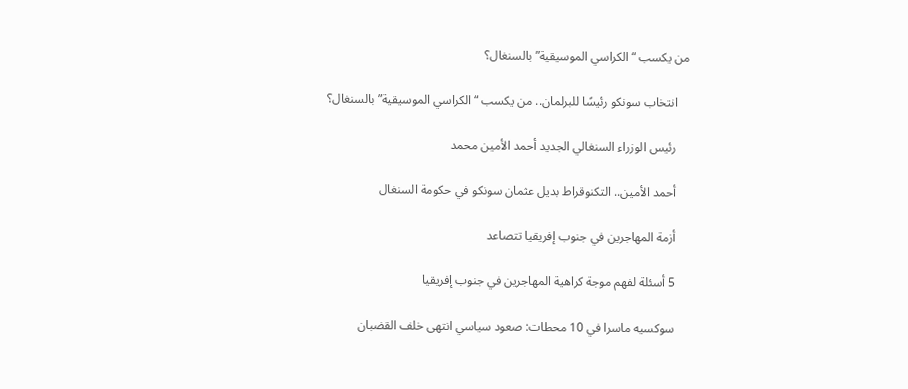من يكسب “الكراسي الموسيقية” بالسنغال؟

    انتخاب سونكو رئيسًا للبرلمان.. من يكسب “الكراسي الموسيقية” بالسنغال؟

    رئيس الوزراء السنغالي الجديد أحمد الأمين محمد

    أحمد الأمين.. التكنوقراط بديل عثمان سونكو في حكومة السنغال

    أزمة المهاجرين في جنوب إفريقيا تتصاعد

    5 أسئلة لفهم موجة كراهية المهاجرين في جنوب إفريقيا

    سوكسيه ماسرا في 10 محطات: صعود سياسي انتهى خلف القضبان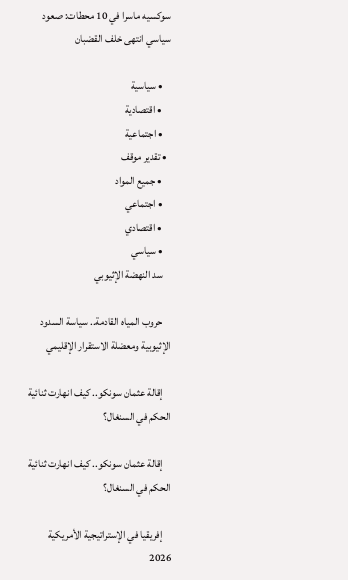سوكسيه ماسرا في 10 محطات: صعود سياسي انتهى خلف القضبان

    • سياسية
    • اقتصادية
    • اجتماعية
  • تقدير موقف
    • جميع المواد
    • اجتماعي
    • اقتصادي
    • سياسي
    سد النهضة الإثيوبي

    حروب المياه القادمة.. سياسة السدود الإثيوبية ومعضلة الاستقرار الإقليمي

    إقالة عثمان سونكو.. كيف انهارت ثنائية الحكم في السنغال؟

    إقالة عثمان سونكو.. كيف انهارت ثنائية الحكم في السنغال؟

    إفريقيا في الإستراتيجية الأمريكية 2026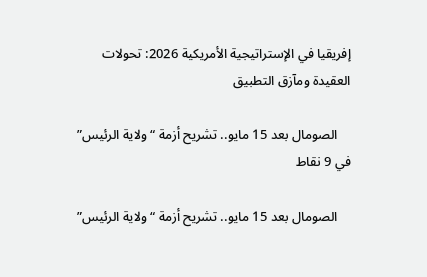إفريقيا في الإستراتيجية الأمريكية 2026: تحولات العقيدة ومآزق التطبيق

    الصومال بعد 15 مايو.. تشريح أزمة “ولاية الرئيس” في 9 نقاط

    الصومال بعد 15 مايو.. تشريح أزمة “ولاية الرئيس”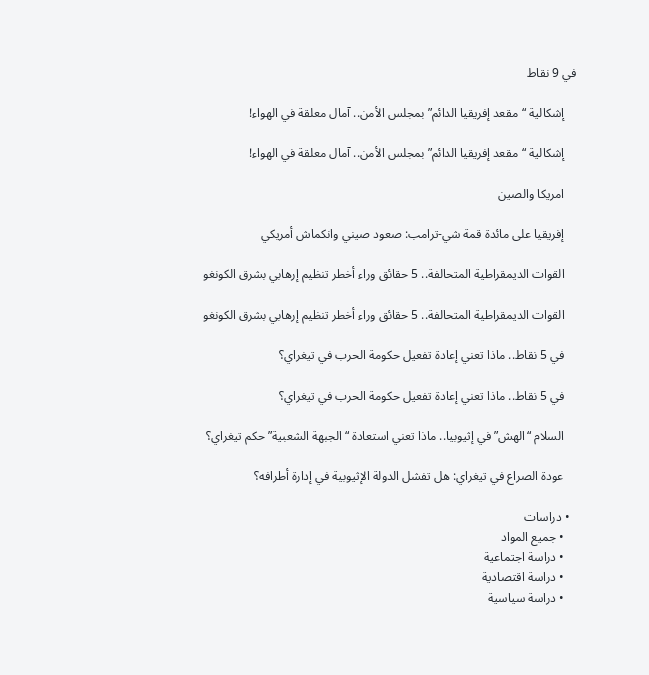في 9 نقاط

    إشكالية “مقعد إفريقيا الدائم” بمجلس الأمن.. آمال معلقة في الهواء!

    إشكالية “مقعد إفريقيا الدائم” بمجلس الأمن.. آمال معلقة في الهواء!

    امريكا والصين

    إفريقيا على مائدة قمة شي-ترامب: صعود صيني وانكماش أمريكي

    القوات الديمقراطية المتحالفة.. 5 حقائق وراء أخطر تنظيم إرهابي بشرق الكونغو

    القوات الديمقراطية المتحالفة.. 5 حقائق وراء أخطر تنظيم إرهابي بشرق الكونغو

    في 5 نقاط.. ماذا تعني إعادة تفعيل حكومة الحرب في تيغراي؟

    في 5 نقاط.. ماذا تعني إعادة تفعيل حكومة الحرب في تيغراي؟

    السلام “الهش” في إثيوبيا.. ماذا تعني استعادة “الجبهة الشعبية” حكم تيغراي؟

    عودة الصراع في تيغراي: هل تفشل الدولة الإثيوبية في إدارة أطرافه؟

  • دراسات
    • جميع المواد
    • دراسة اجتماعية
    • دراسة اقتصادية
    • دراسة سياسية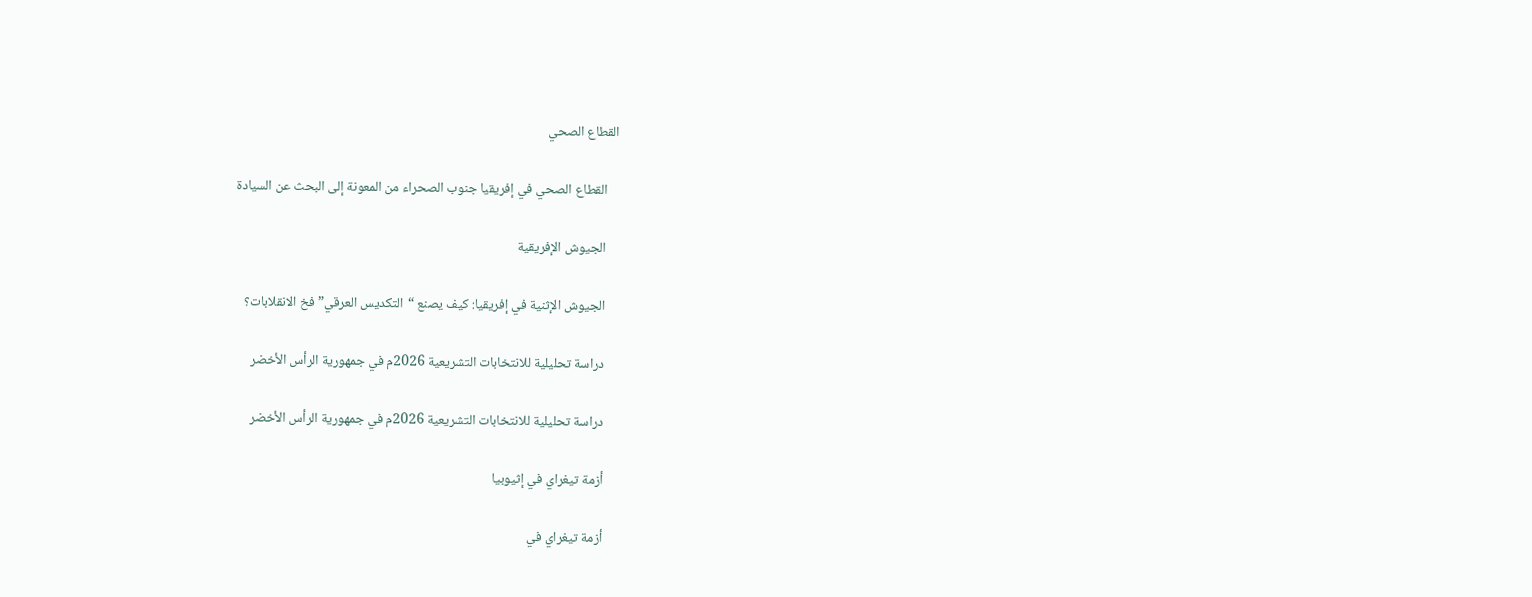القطاع الصحي

    القطاع الصحي في إفريقيا جنوب الصحراء من المعونة إلى البحث عن السيادة

    الجيوش الإفريقية

    الجيوش الإثنية في إفريقيا: كيف يصنع “التكديس العرقي” فخ الانقلابات؟

    دراسة تحليلية للانتخابات التشريعية 2026م في جمهورية الرأس الأخضر

    دراسة تحليلية للانتخابات التشريعية 2026م في جمهورية الرأس الأخضر

    أزمة تيغراي في إثيوبيا

    أزمة تيغراي في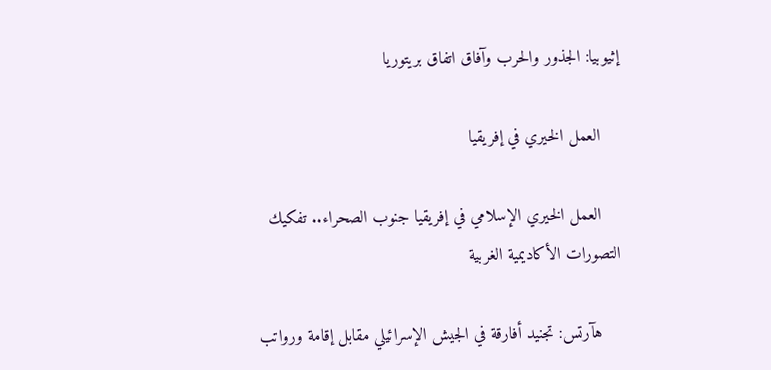إثيوبيا: الجذور والحرب وآفاق اتفاق بريتوريا

    العمل الخيري في إفريقيا

    العمل الخيري الإسلامي في إفريقيا جنوب الصحراء.. تفكيك التصورات الأكاديمية الغربية

    هآرتس: تجنيد أفارقة في الجيش الإسرائيلي مقابل إقامة ورواتب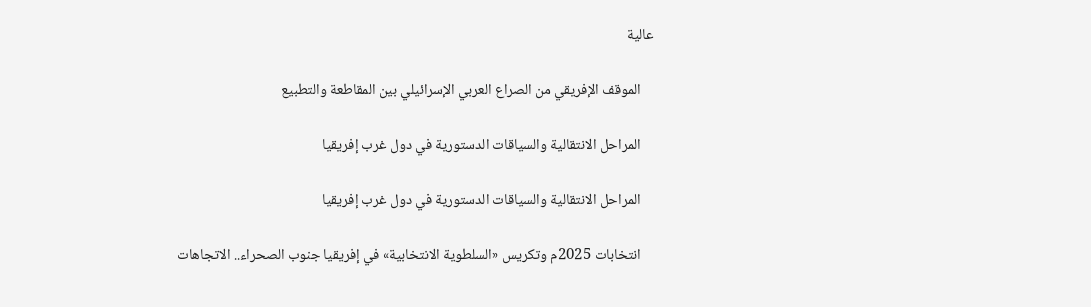عالية

    الموقف الإفريقي من الصراع العربي الإسرائيلي بين المقاطعة والتطبيع

    المراحل الانتقالية والسياقات الدستورية في دول غرب إفريقيا

    المراحل الانتقالية والسياقات الدستورية في دول غرب إفريقيا

    انتخابات 2025م وتكريس «السلطوية الانتخابية» في إفريقيا جنوب الصحراء.. الاتجاهات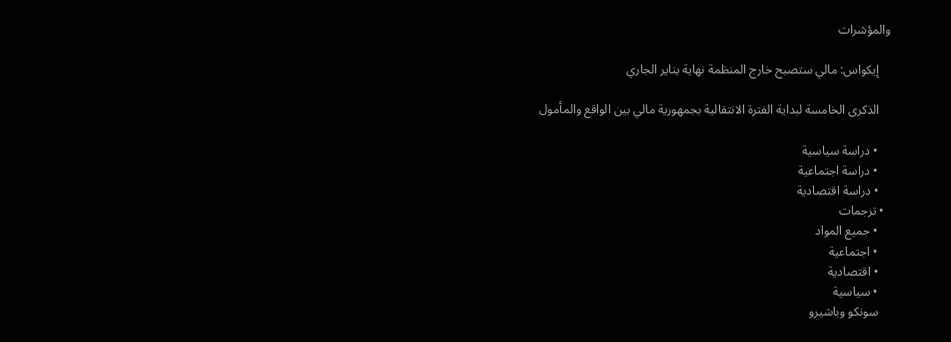والمؤشرات

    إيكواس: مالي ستصبح خارج المنظمة نهاية يناير الجاري

    الذكرى الخامسة لبداية الفترة الانتقالية بجمهورية مالي بين الواقع والمأمول

    • دراسة سياسية
    • دراسة اجتماعية
    • دراسة اقتصادية
  • ترجمات
    • جميع المواد
    • اجتماعية
    • اقتصادية
    • سياسية
    سونكو وباشيرو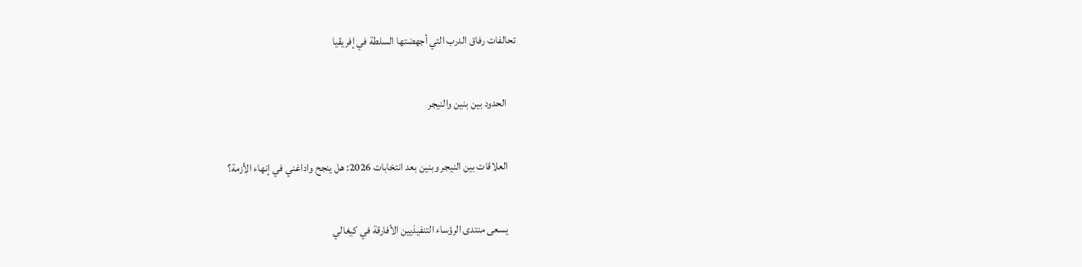تحالفات رفاق الدرب التي أجهضتها السلطة في إفريقيا

    الحدود بين بنين والنيجر

    العلاقات بين النيجر وبنين بعد انتخابات 2026: هل ينجح واداغني في إنهاء الأزمة؟

    يسعى منتدى الرؤساء التنفيذيين الأفارقة في كيغالي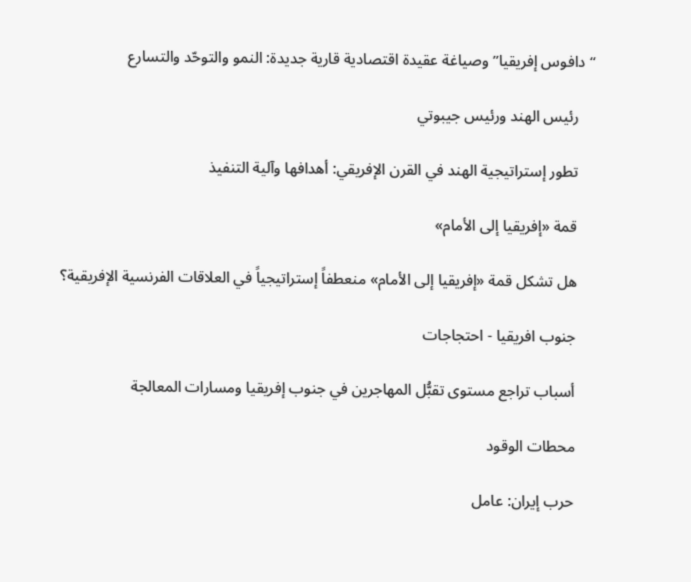“دافوس إفريقيا” وصياغة عقيدة اقتصادية قارية جديدة: النمو والتوحّد والتسارع

    رئيس الهند ورئيس جيبوتي

    تطور إستراتيجية الهند في القرن الإفريقي: أهدافها وآلية التنفيذ

    قمة «إفريقيا إلى الأمام»

    هل تشكل قمة «إفريقيا إلى الأمام» منعطفاً إستراتيجياً في العلاقات الفرنسية الإفريقية؟

    جنوب افريقيا - احتجاجات

    أسباب تراجع مستوى تقبُّل المهاجرين في جنوب إفريقيا ومسارات المعالجة

    محطات الوقود

    حرب إيران: عامل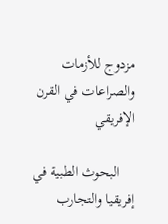مزدوج للأزمات والصراعات في القرن الإفريقي

    البحوث الطبية في إفريقيا والتجارب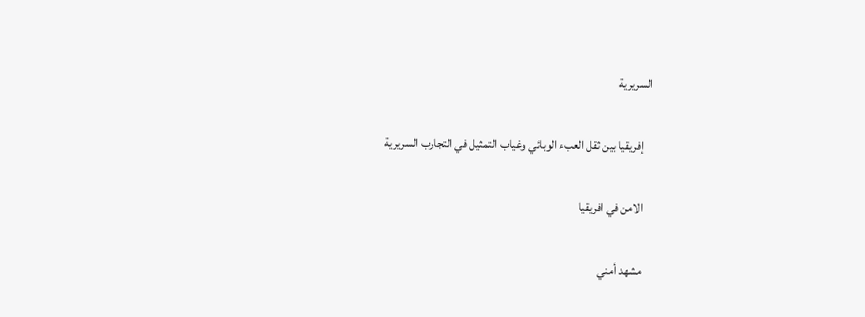السريرية

    إفريقيا بين ثقل العبء الوبائي وغياب التمثيل في التجارب السريرية

    الامن في افريقيا

    مشهد أمني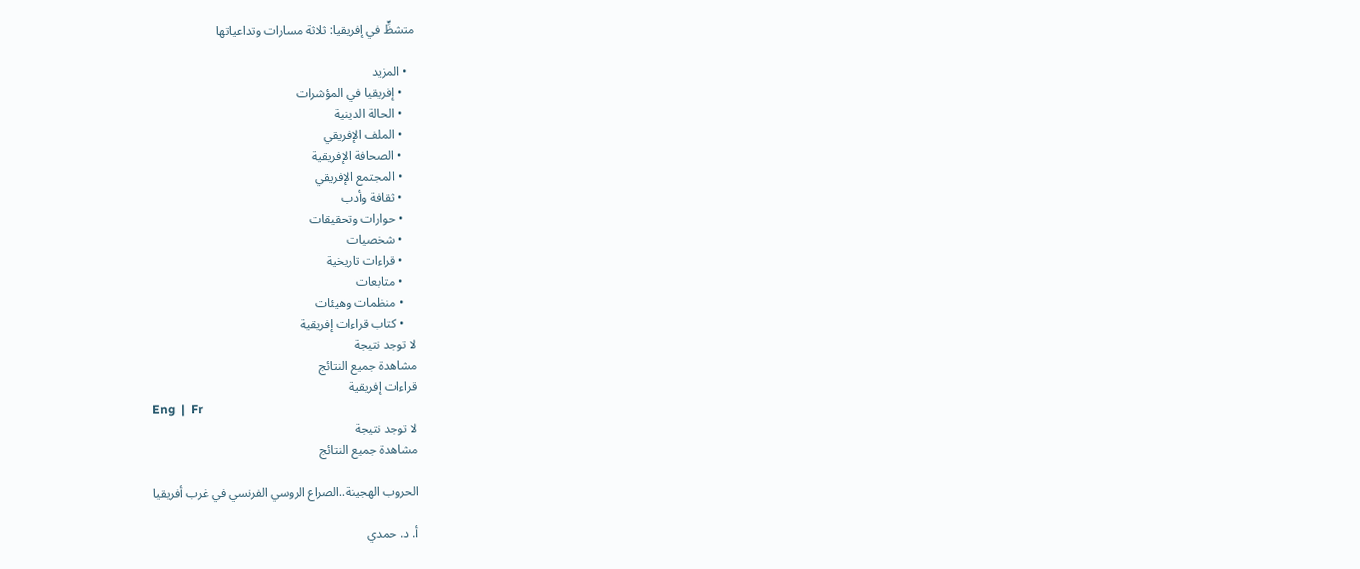متشظٍّ في إفريقيا: ثلاثة مسارات وتداعياتها

  • المزيد
    • إفريقيا في المؤشرات
    • الحالة الدينية
    • الملف الإفريقي
    • الصحافة الإفريقية
    • المجتمع الإفريقي
    • ثقافة وأدب
    • حوارات وتحقيقات
    • شخصيات
    • قراءات تاريخية
    • متابعات
    • منظمات وهيئات
    • كتاب قراءات إفريقية
لا توجد نتيجة
مشاهدة جميع النتائج
قراءات إفريقية
Eng  |  Fr
لا توجد نتيجة
مشاهدة جميع النتائج

الحروب الهجينة..الصراع الروسي الفرنسي في غرب أفريقيا

أ. د. حمدي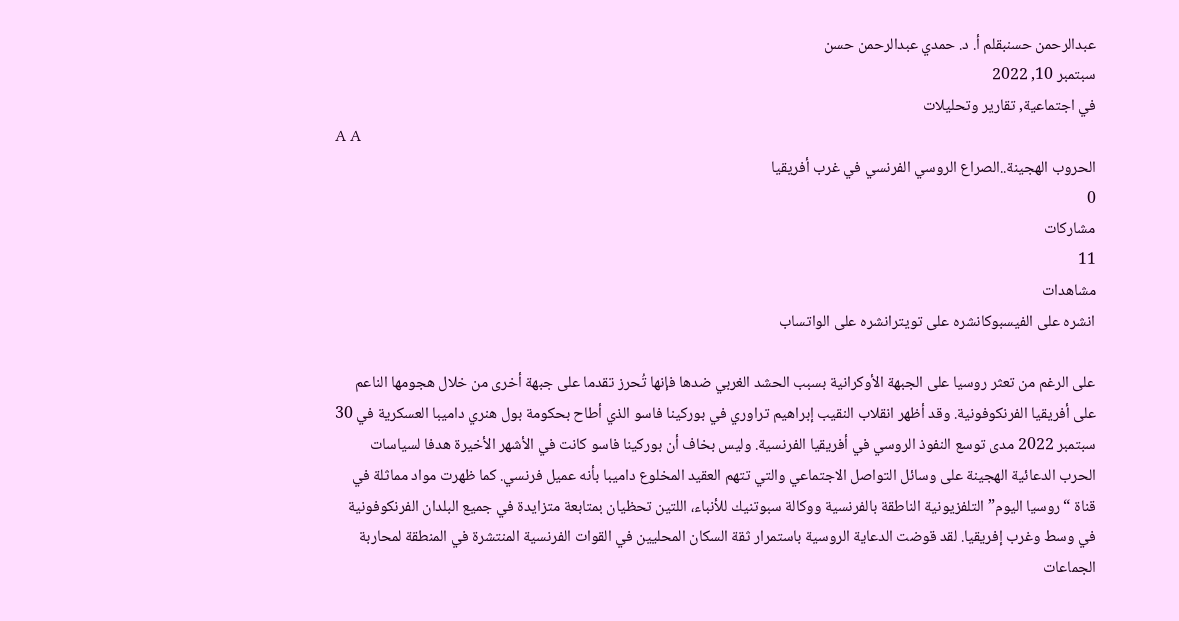عبدالرحمن حسنبقلم أ. د. حمدي عبدالرحمن حسن
سبتمبر 10, 2022
في اجتماعية, تقارير وتحليلات
A A
الحروب الهجينة..الصراع الروسي الفرنسي في غرب أفريقيا
0
مشاركات
11
مشاهدات
انشره على الفيسبوكانشره على تويترانشره على الواتساب

على الرغم من تعثر روسيا على الجبهة الأوكرانية بسبب الحشد الغربي ضدها فإنها تُحرز تقدما على جبهة أخرى من خلال هجومها الناعم على أفريقيا الفرنكوفونية. وقد أظهر انقلاب النقيب إبراهيم تراوري في بوركينا فاسو الذي أطاح بحكومة بول هنري داميبا العسكرية في 30 سبتمبر 2022 مدى توسع النفوذ الروسي في أفريقيا الفرنسية. وليس بخاف أن بوركينا فاسو كانت في الأشهر الأخيرة هدفا لسياسات الحرب الدعائية الهجينة على وسائل التواصل الاجتماعي والتي تتهم العقيد المخلوع داميبا بأنه عميل فرنسي. كما ظهرت مواد مماثلة في قناة “روسيا اليوم” التلفزيونية الناطقة بالفرنسية ووكالة سبوتنيك للأنباء، اللتين تحظيان بمتابعة متزايدة في جميع البلدان الفرنكوفونية في وسط وغرب إفريقيا. لقد قوضت الدعاية الروسية باستمرار ثقة السكان المحليين في القوات الفرنسية المنتشرة في المنطقة لمحاربة الجماعات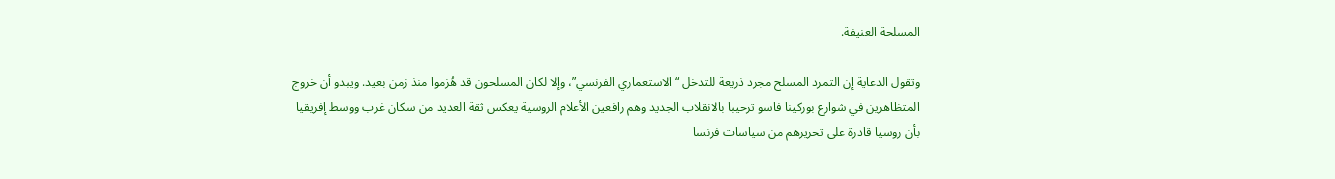المسلحة العنيفة.

وتقول الدعاية إن التمرد المسلح مجرد ذريعة للتدخل “الاستعماري الفرنسي”، وإلا لكان المسلحون قد هُزموا منذ زمن بعيد. ويبدو أن خروج المتظاهرين في شوارع بوركينا فاسو ترحيبا بالانقلاب الجديد وهم رافعين الأعلام الروسية يعكس ثقة العديد من سكان غرب ووسط إفريقيا بأن روسيا قادرة على تحريرهم من سياسات فرنسا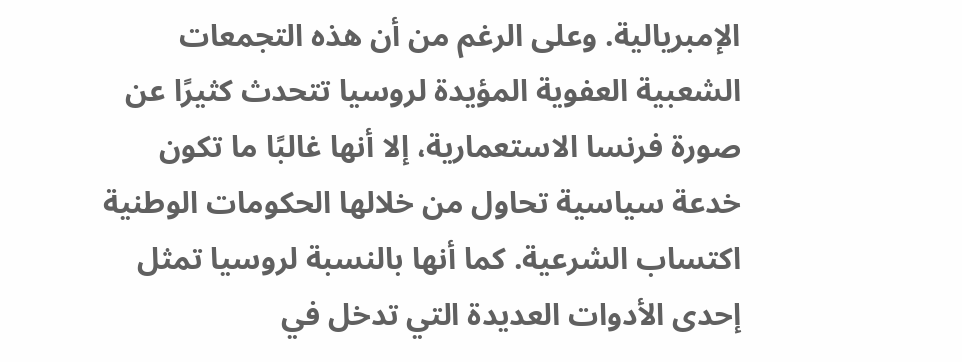الإمبريالية. وعلى الرغم من أن هذه التجمعات الشعبية العفوية المؤيدة لروسيا تتحدث كثيرًا عن صورة فرنسا الاستعمارية، إلا أنها غالبًا ما تكون خدعة سياسية تحاول من خلالها الحكومات الوطنية اكتساب الشرعية. كما أنها بالنسبة لروسيا تمثل إحدى الأدوات العديدة التي تدخل في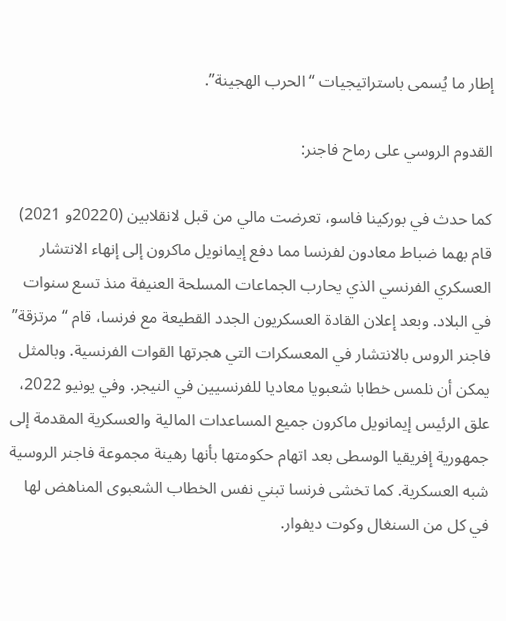إطار ما يُسمى باستراتيجيات “الحرب الهجينة”.

القدوم الروسي على رماح فاجنر:

كما حدث في بوركينا فاسو، تعرضت مالي من قبل لانقلابين (20220و 2021) قام بهما ضباط معادون لفرنسا مما دفع إيمانويل ماكرون إلى إنهاء الانتشار العسكري الفرنسي الذي يحارب الجماعات المسلحة العنيفة منذ تسع سنوات في البلاد. وبعد إعلان القادة العسكريون الجدد القطيعة مع فرنسا، قام “مرتزقة” فاجنر الروس بالانتشار في المعسكرات التي هجرتها القوات الفرنسية. وبالمثل يمكن أن نلمس خطابا شعبويا معاديا للفرنسيين في النيجر. وفي يونيو 2022، علق الرئيس إيمانويل ماكرون جميع المساعدات المالية والعسكرية المقدمة إلى جمهورية إفريقيا الوسطى بعد اتهام حكومتها بأنها رهينة مجموعة فاجنر الروسية شبه العسكرية. كما تخشى فرنسا تبني نفس الخطاب الشعبوى المناهض لها في كل من السنغال وكوت ديفوار.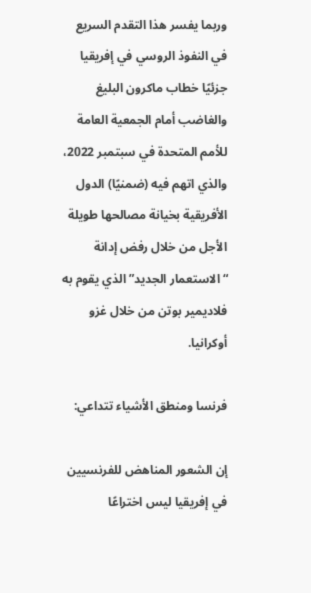وربما يفسر هذا التقدم السريع في النفوذ الروسي في إفريقيا جزئيًا خطاب ماكرون البليغ والغاضب أمام الجمعية العامة للأمم المتحدة في سبتمبر 2022، والذي اتهم فيه (ضمنيًا) الدول الأفريقية بخيانة مصالحها طويلة الأجل من خلال رفض إدانة “الاستعمار الجديد” الذي يقوم به فلاديمير بوتن من خلال غزو أوكرانيا.

فرنسا ومنطق الأشياء تتداعي:

إن الشعور المناهض للفرنسيين في إفريقيا ليس اختراعًا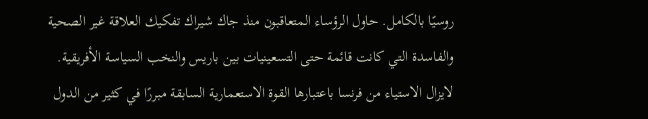روسيًا بالكامل. حاول الرؤساء المتعاقبون منذ جاك شيراك تفكيك العلاقة غير الصحية والفاسدة التي كانت قائمة حتى التسعينيات بين باريس والنخب السياسة الأفريقية. لايزال الاستياء من فرنسا باعتبارها القوة الاستعمارية السابقة مبررًا في كثير من الدول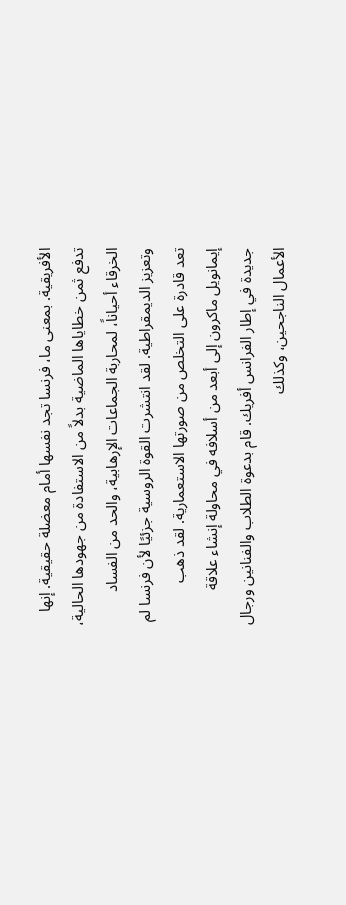الأفريقية. بمعنى ما، فرنسا تجد نفسها أمام معضلة حقيقية. إنها تدفع ثمن خطاياها الماضية بدلاً من الاستفادة من جهودها الحالية، الخرقاء أحياناً، لمحاربة الجماعات الإرهابية، والحد من الفساد وتعزيز الديمقراطية. لقد انتشرت القوة الروسية جزئيًا لأن فرنسا لم تعد قادرة على التخلص من صورتها الاستعمارية. لقد ذهب إيمانويل ماكرون إلى أبعد من أسلافه في محاولة إنشاء علاقة جديدة في إطار الفرانس أفريك. قام بدعوة الطلاب والفنانين ورجال الأعمال الناجحين، وكذلك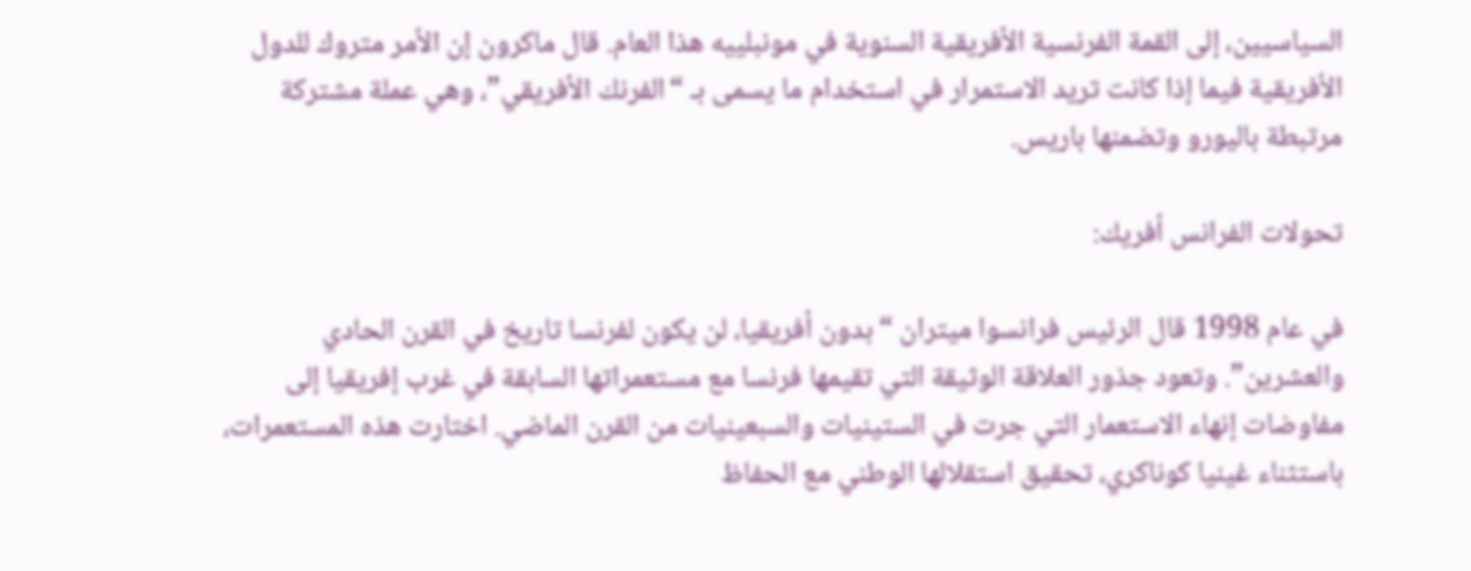السياسيين، إلى القمة الفرنسية الأفريقية السنوية في مونبلييه هذا العام. قال ماكرون إن الأمر متروك للدول الأفريقية فيما إذا كانت تريد الاستمرار في استخدام ما يسمى بـ “الفرنك الأفريقي”، وهي عملة مشتركة مرتبطة باليورو وتضمنها باريس.

تحولات الفرانس أفريك:

في عام 1998 قال الرئيس فرانسوا ميتران “بدون أفريقيا، لن يكون لفرنسا تاريخ في القرن الحادي والعشرين”. وتعود جذور العلاقة الوثيقة التي تقيمها فرنسا مع مستعمراتها السابقة في غرب إفريقيا إلى مفاوضات إنهاء الاستعمار التي جرت في الستينيات والسبعينيات من القرن الماضي. اختارت هذه المستعمرات، باستثناء غينيا كوناكري، تحقيق استقلالها الوطني مع الحفاظ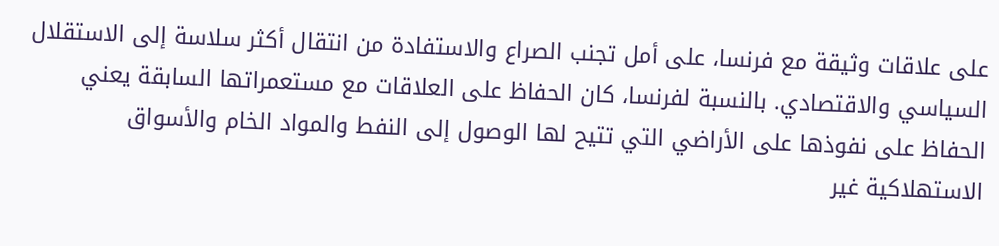على علاقات وثيقة مع فرنسا، على أمل تجنب الصراع والاستفادة من انتقال أكثر سلاسة إلى الاستقلال السياسي والاقتصادي. بالنسبة لفرنسا، كان الحفاظ على العلاقات مع مستعمراتها السابقة يعني الحفاظ على نفوذها على الأراضي التي تتيح لها الوصول إلى النفط والمواد الخام والأسواق الاستهلاكية غير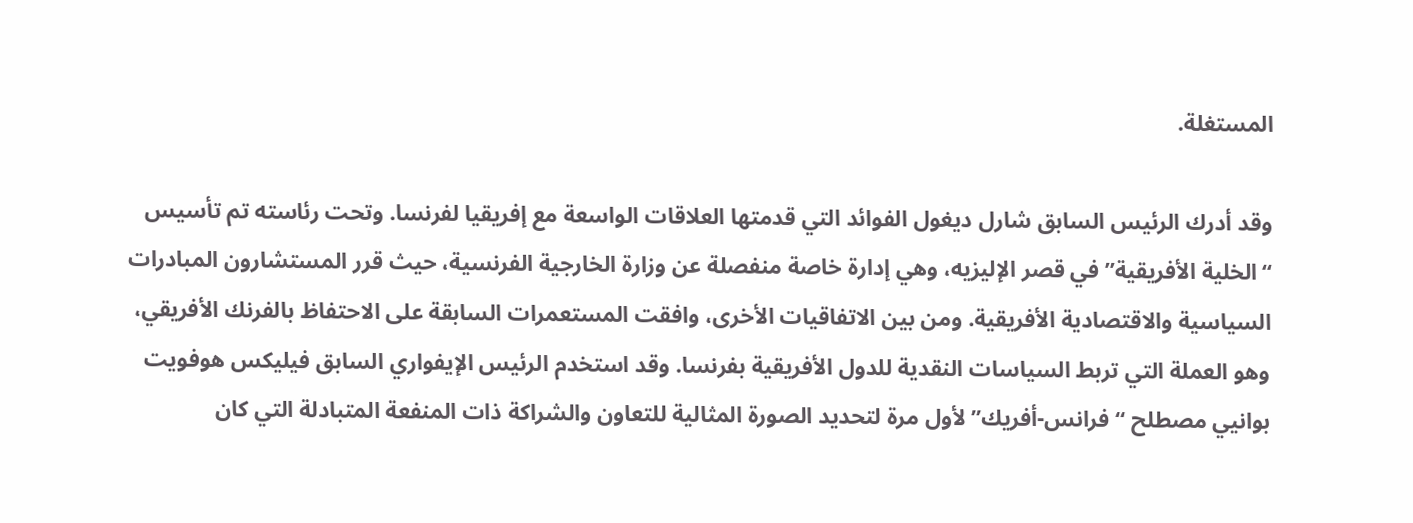المستغلة.

وقد أدرك الرئيس السابق شارل ديغول الفوائد التي قدمتها العلاقات الواسعة مع إفريقيا لفرنسا. وتحت رئاسته تم تأسيس “الخلية الأفريقية” في قصر الإليزيه، وهي إدارة خاصة منفصلة عن وزارة الخارجية الفرنسية، حيث قرر المستشارون المبادرات السياسية والاقتصادية الأفريقية. ومن بين الاتفاقيات الأخرى، وافقت المستعمرات السابقة على الاحتفاظ بالفرنك الأفريقي، وهو العملة التي تربط السياسات النقدية للدول الأفريقية بفرنسا. وقد استخدم الرئيس الإيفواري السابق فيليكس هوفويت بوانيي مصطلح “فرانس-أفريك” لأول مرة لتحديد الصورة المثالية للتعاون والشراكة ذات المنفعة المتبادلة التي كان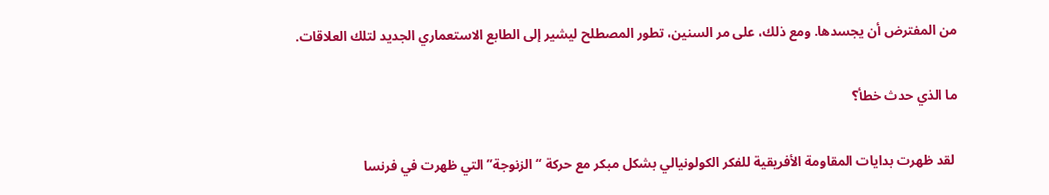من المفترض أن يجسدها. ومع ذلك، على مر السنين، تطور المصطلح ليشير إلى الطابع الاستعماري الجديد لتلك العلاقات.

ما الذي حدث خطأ؟

 لقد ظهرت بدايات المقاومة الأفريقية للفكر الكولونيالي بشكل مبكر مع حركة “الزنوجة” التي ظهرت في فرنسا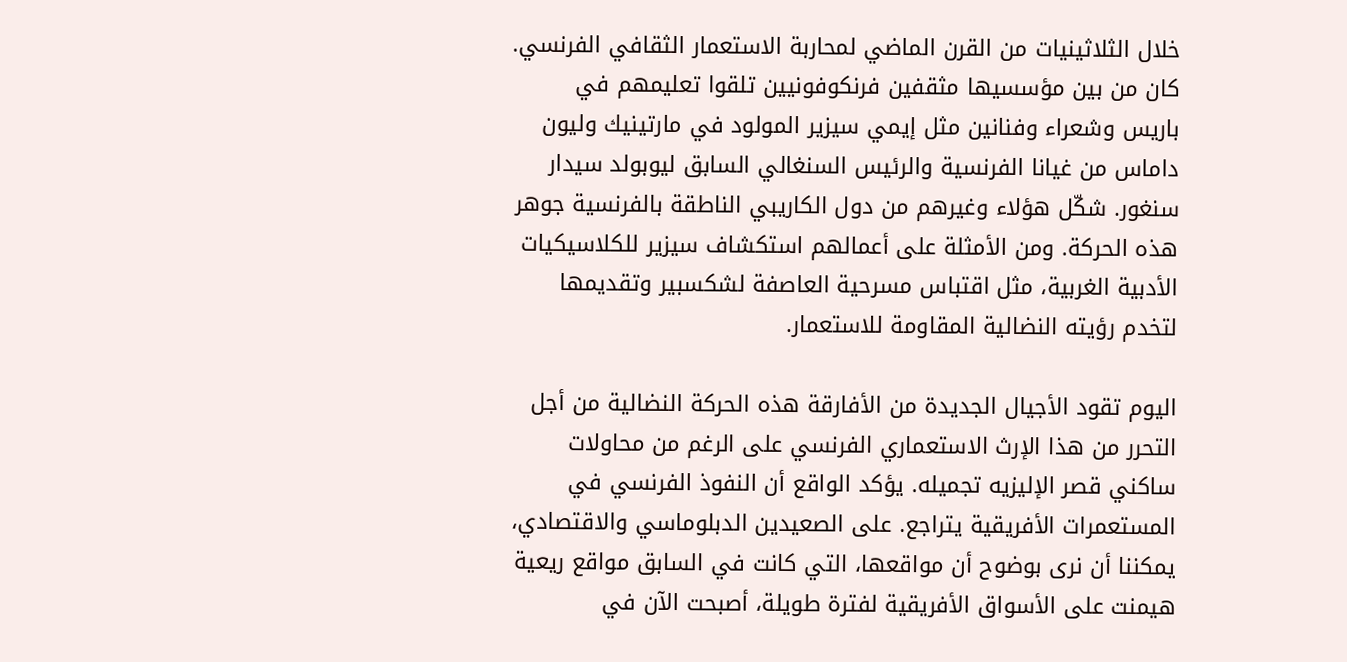خلال الثلاثينيات من القرن الماضي لمحاربة الاستعمار الثقافي الفرنسي. كان من بين مؤسسيها مثقفين فرنكوفونيين تلقوا تعليمهم في باريس وشعراء وفنانين مثل إيمي سيزير المولود في مارتينيك وليون داماس من غيانا الفرنسية والرئيس السنغالي السابق ليوبولد سيدار سنغور. شكّل هؤلاء وغيرهم من دول الكاريبي الناطقة بالفرنسية جوهر هذه الحركة. ومن الأمثلة على أعمالهم استكشاف سيزير للكلاسيكيات الأدبية الغربية، مثل اقتباس مسرحية العاصفة لشكسبير وتقديمها لتخدم رؤيته النضالية المقاومة للاستعمار.

اليوم تقود الأجيال الجديدة من الأفارقة هذه الحركة النضالية من أجل التحرر من هذا الإرث الاستعماري الفرنسي على الرغم من محاولات ساكني قصر الإليزيه تجميله. يؤكد الواقع أن النفوذ الفرنسي في المستعمرات الأفريقية يتراجع. على الصعيدين الدبلوماسي والاقتصادي، يمكننا أن نرى بوضوح أن مواقعها، التي كانت في السابق مواقع ريعية هيمنت على الأسواق الأفريقية لفترة طويلة، أصبحت الآن في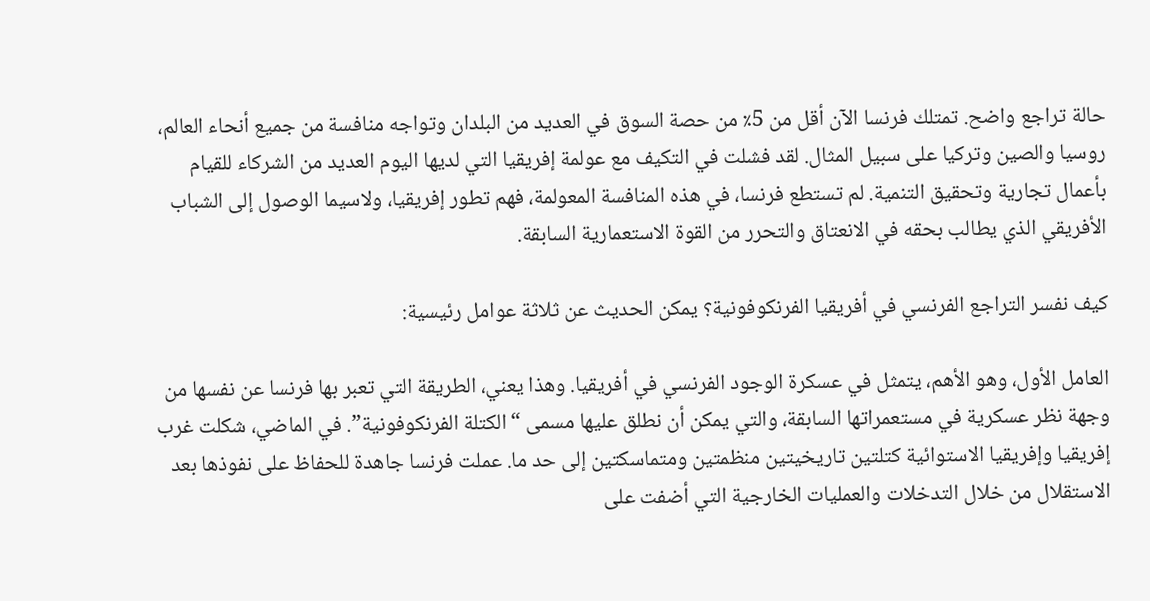حالة تراجع واضح. تمتلك فرنسا الآن أقل من 5٪ من حصة السوق في العديد من البلدان وتواجه منافسة من جميع أنحاء العالم، روسيا والصين وتركيا على سبيل المثال. لقد فشلت في التكيف مع عولمة إفريقيا التي لديها اليوم العديد من الشركاء للقيام بأعمال تجارية وتحقيق التنمية. لم تستطع فرنسا، في هذه المنافسة المعولمة، فهم تطور إفريقيا، ولاسيما الوصول إلى الشباب الأفريقي الذي يطالب بحقه في الانعتاق والتحرر من القوة الاستعمارية السابقة.

كيف نفسر التراجع الفرنسي في أفريقيا الفرنكوفونية؟ يمكن الحديث عن ثلاثة عوامل رئيسية:

العامل الأول، وهو الأهم، يتمثل في عسكرة الوجود الفرنسي في أفريقيا. وهذا يعني، الطريقة التي تعبر بها فرنسا عن نفسها من وجهة نظر عسكرية في مستعمراتها السابقة، والتي يمكن أن نطلق عليها مسمى “الكتلة الفرنكوفونية”. في الماضي، شكلت غرب إفريقيا وإفريقيا الاستوائية كتلتين تاريخيتين منظمتين ومتماسكتين إلى حد ما. عملت فرنسا جاهدة للحفاظ على نفوذها بعد الاستقلال من خلال التدخلات والعمليات الخارجية التي أضفت على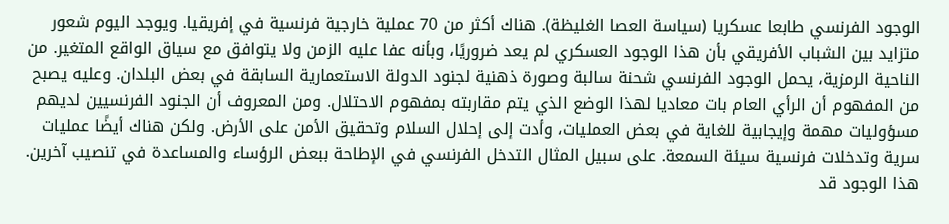الوجود الفرنسي طابعا عسكريا (سياسة العصا الغليظة). هناك أكثر من 70 عملية خارجية فرنسية في إفريقيا. ويوجد اليوم شعور متزايد بين الشباب الأفريقي بأن هذا الوجود العسكري لم يعد ضروريًا، وبأنه عفا عليه الزمن ولا يتوافق مع سياق الواقع المتغير. من الناحية الرمزية، يحمل الوجود الفرنسي شحنة سالبة وصورة ذهنية لجنود الدولة الاستعمارية السابقة في بعض البلدان. وعليه يصبح من المفهوم أن الرأي العام بات معاديا لهذا الوضع الذي يتم مقاربته بمفهوم الاحتلال. ومن المعروف أن الجنود الفرنسيين لديهم مسؤوليات مهمة وإيجابية للغاية في بعض العمليات، وأدت إلى إحلال السلام وتحقيق الأمن على الأرض. ولكن هناك أيضًا عمليات سرية وتدخلات فرنسية سيئة السمعة. على سبيل المثال التدخل الفرنسي في الإطاحة ببعض الرؤساء والمساعدة في تنصيب آخرين. هذا الوجود قد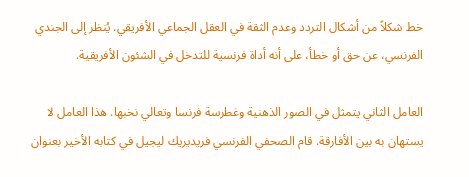خط شكلاً من أشكال التردد وعدم الثقة في العقل الجماعي الأفريقي. يُنظر إلى الجندي الفرنسي، عن حق أو خطأ، على أنه أداة فرنسية للتدخل في الشئون الأفريقية.

العامل الثاني يتمثل في الصور الذهنية وغطرسة فرنسا وتعالي نخبها. هذا العامل لا يستهان به بين الأفارقة. قام الصحفي الفرنسي فريديريك ليجيل في كتابه الأخير بعنوان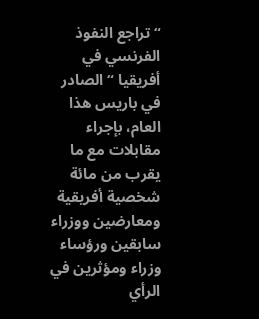“تراجع النفوذ الفرنسي في أفريقيا “الصادر في باريس هذا العام، بإجراء مقابلات مع ما يقرب من مائة شخصية أفريقية ومعارضين ووزراء سابقين ورؤساء وزراء ومؤثرين في الرأي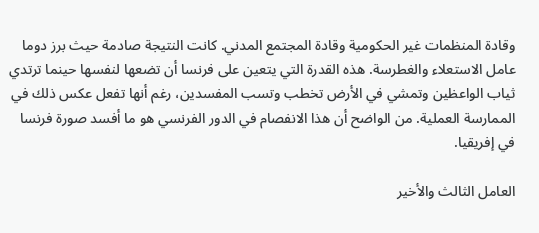وقادة المنظمات غير الحكومية وقادة المجتمع المدني. كانت النتيجة صادمة حيث برز دوما عامل الاستعلاء والغطرسة. هذه القدرة التي يتعين على فرنسا أن تضعها لنفسها حينما ترتدي ثياب الواعظين وتمشي في الأرض تخطب وتسب المفسدين، رغم أنها تفعل عكس ذلك في الممارسة العملية. من الواضح أن هذا الانفصام في الدور الفرنسي هو ما أفسد صورة فرنسا في إفريقيا.

العامل الثالث والأخير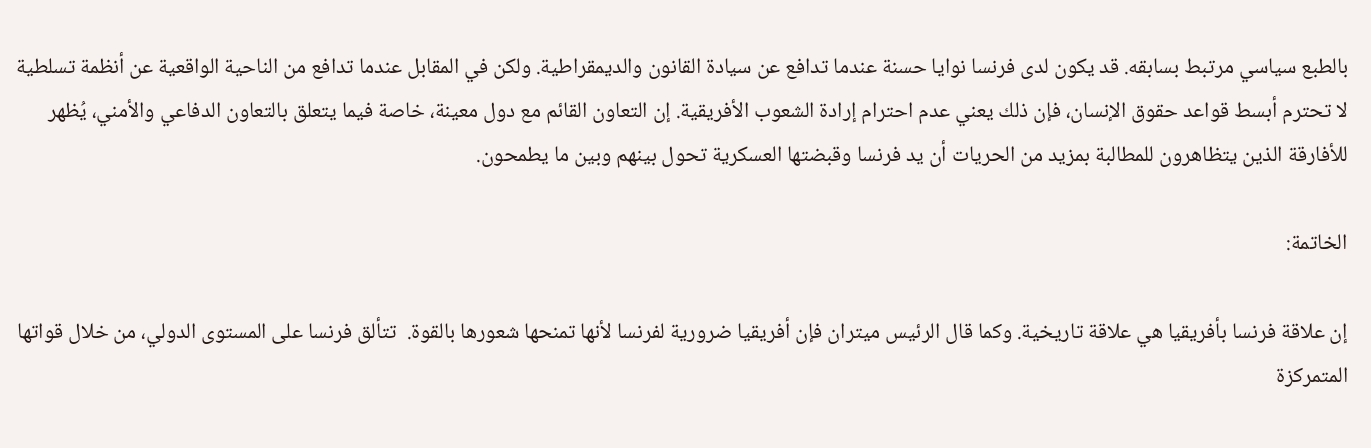بالطبع سياسي مرتبط بسابقه. قد يكون لدى فرنسا نوايا حسنة عندما تدافع عن سيادة القانون والديمقراطية. ولكن في المقابل عندما تدافع من الناحية الواقعية عن أنظمة تسلطية لا تحترم أبسط قواعد حقوق الإنسان، فإن ذلك يعني عدم احترام إرادة الشعوب الأفريقية. إن التعاون القائم مع دول معينة، خاصة فيما يتعلق بالتعاون الدفاعي والأمني، يُظهر للأفارقة الذين يتظاهرون للمطالبة بمزيد من الحريات أن يد فرنسا وقبضتها العسكرية تحول بينهم وبين ما يطمحون.

الخاتمة:

إن علاقة فرنسا بأفريقيا هي علاقة تاريخية. وكما قال الرئيس ميتران فإن أفريقيا ضرورية لفرنسا لأنها تمنحها شعورها بالقوة.  تتألق فرنسا على المستوى الدولي، من خلال قواتها المتمركزة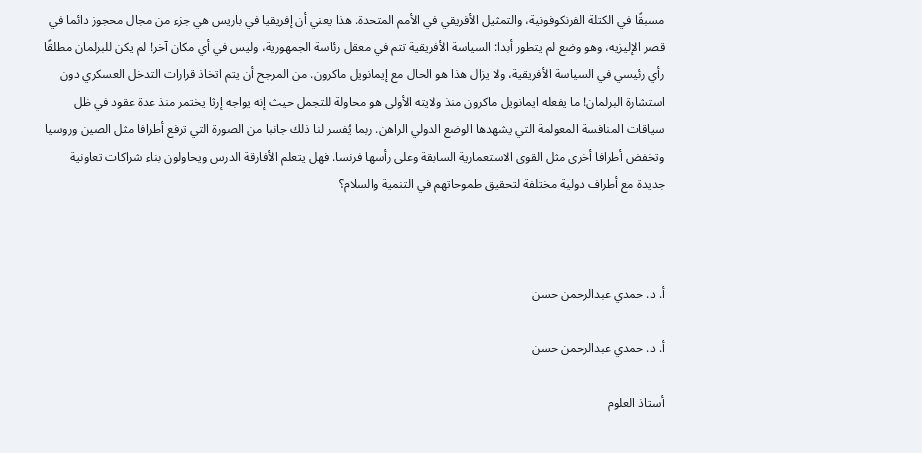مسبقًا في الكتلة الفرنكوفونية، والتمثيل الأفريقي في الأمم المتحدة. هذا يعني أن إفريقيا في باريس هي جزء من مجال محجوز دائما في قصر الإليزيه، وهو وضع لم يتطور أبدا: السياسة الأفريقية تتم في معقل رئاسة الجمهورية، وليس في أي مكان آخر! لم يكن للبرلمان مطلقًا رأي رئيسي في السياسة الأفريقية، ولا يزال هذا هو الحال مع إيمانويل ماكرون. من المرجح أن يتم اتخاذ قرارات التدخل العسكري دون استشارة البرلمان! ما يفعله ايمانويل ماكرون منذ ولايته الأولى هو محاولة للتجمل حيث إنه يواجه إرثا يختمر منذ عدة عقود في ظل سياقات المنافسة المعولمة التي يشهدها الوضع الدولي الراهن. ربما يُفسر لنا ذلك جانبا من الصورة التي ترفع أطرافا مثل الصين وروسيا وتخفض أطرافا أخرى مثل القوى الاستعمارية السابقة وعلى رأسها فرنسا. فهل يتعلم الأفارقة الدرس ويحاولون بناء شراكات تعاونية جديدة مع أطراف دولية مختلفة لتحقيق طموحاتهم في التنمية والسلام؟



أ. د. حمدي عبدالرحمن حسن

أ. د. حمدي عبدالرحمن حسن

أستاذ العلوم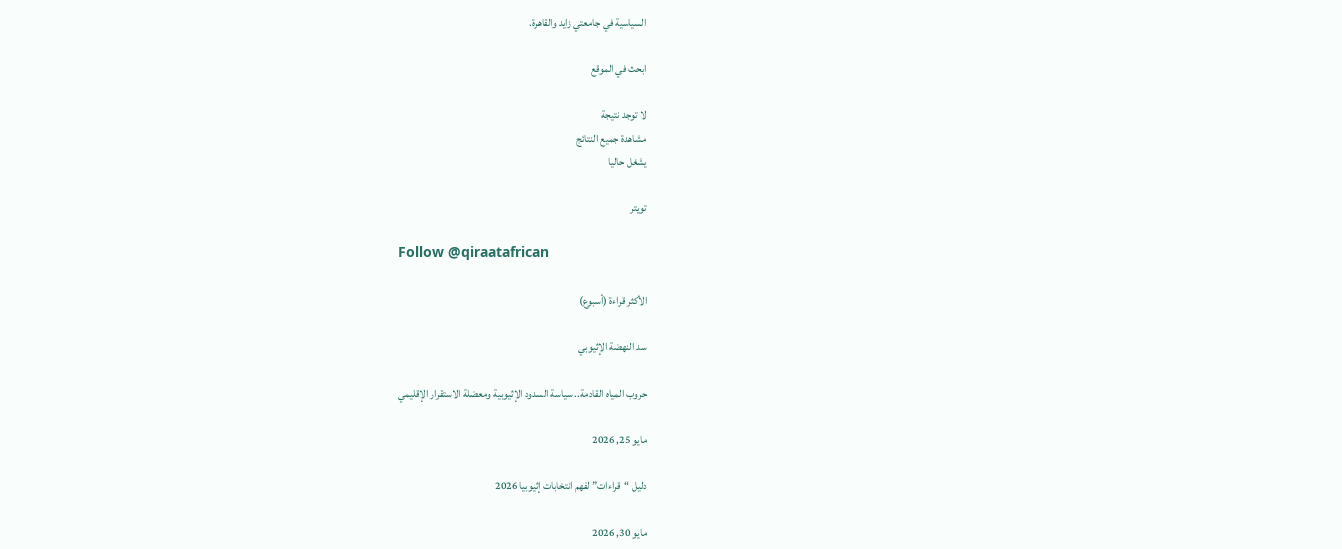السياسية في جامعتي زايد والقاهرة.

ابحث في الموقع

لا توجد نتيجة
مشاهدة جميع النتائج
يشغل حاليا

تويتر

Follow @qiraatafrican

الأكثر قراءة (أسبوع)

سد النهضة الإثيوبي

حروب المياه القادمة.. سياسة السدود الإثيوبية ومعضلة الاستقرار الإقليمي

مايو 25, 2026

دليل “قراءات” لفهم انتخابات إثيوبيا 2026

مايو 30, 2026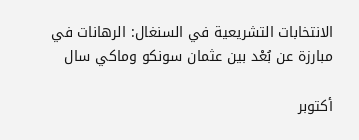الانتخابات التشريعية في السنغال: الرهانات في مبارزة عن بُعْد بين عثمان سونكو وماكي سال

أكتوبر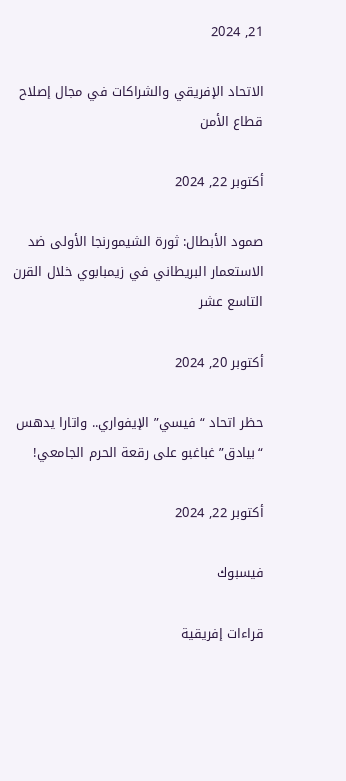21, 2024

الاتحاد الإفريقي والشراكات في مجال إصلاح قطاع الأمن

أكتوبر 22, 2024

صمود الأبطال: ثورة الشيمورنجا الأولى ضد الاستعمار البريطاني في زيمبابوي خلال القرن التاسع عشر

أكتوبر 20, 2024

حظر اتحاد “فيسي” الإيفواري.. واتارا يدهس “بيادق” غباغبو على رقعة الحرم الجامعي!

أكتوبر 22, 2024

فيسبوك

قراءات إفريقية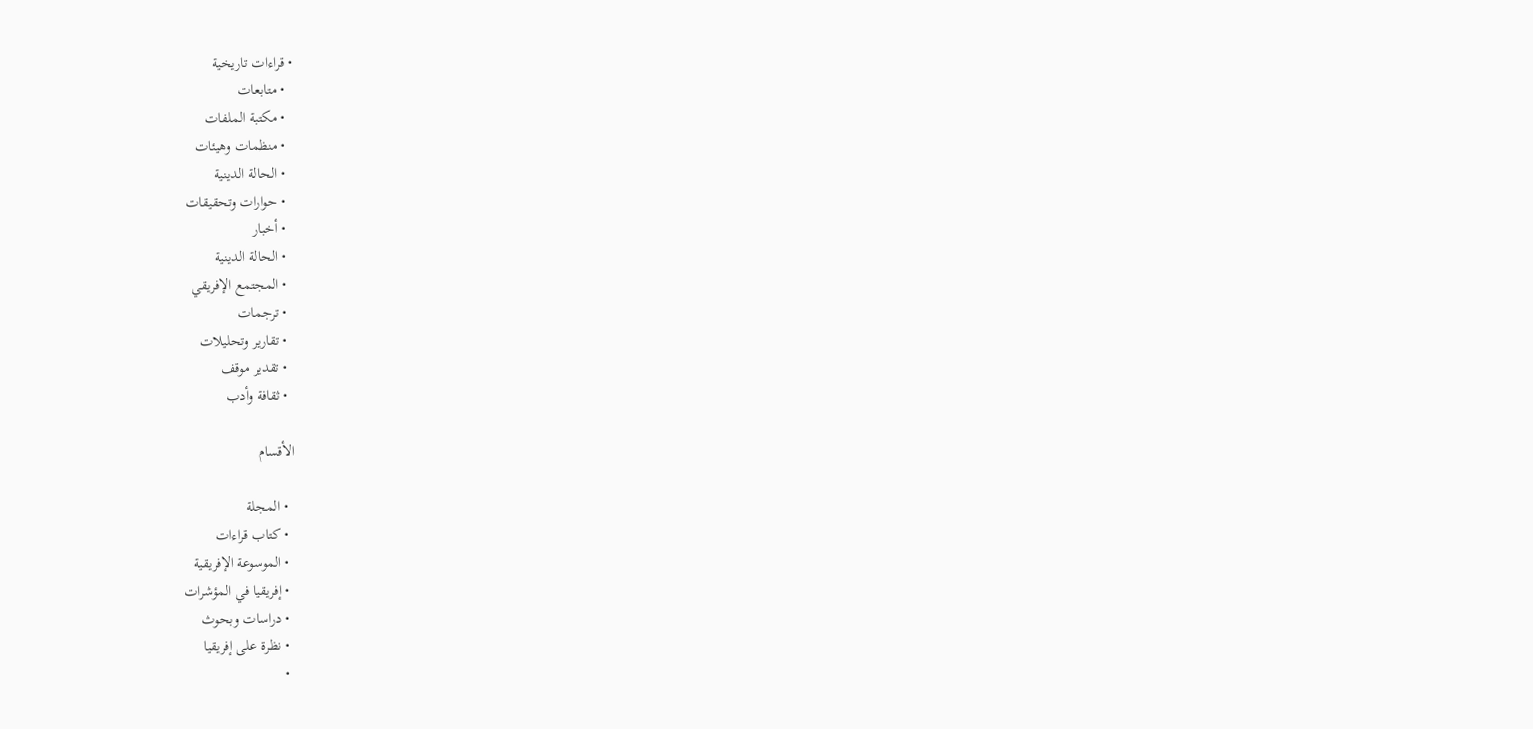• قراءات تاريخية
  • متابعات
  • مكتبة الملفات
  • منظمات وهيئات
  • الحالة الدينية
  • حوارات وتحقيقات
  • أخبار
  • الحالة الدينية
  • المجتمع الإفريقي
  • ترجمات
  • تقارير وتحليلات
  • تقدير موقف
  • ثقافة وأدب

الأقسام

  • المجلة
  • كتاب قراءات
  • الموسوعة الإفريقية
  • إفريقيا في المؤشرات
  • دراسات وبحوث
  • نظرة على إفريقيا
  •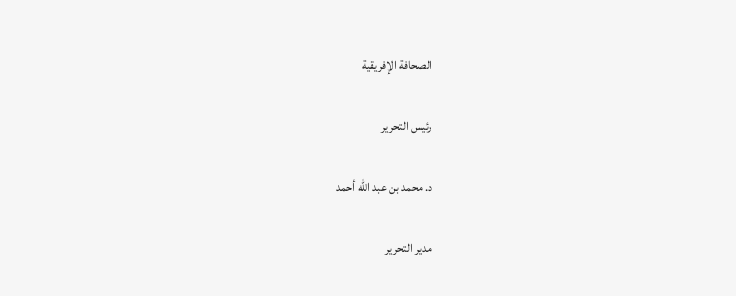الصحافة الإفريقية

رئيس التحرير

د. محمد بن عبد الله أحمد

مدير التحرير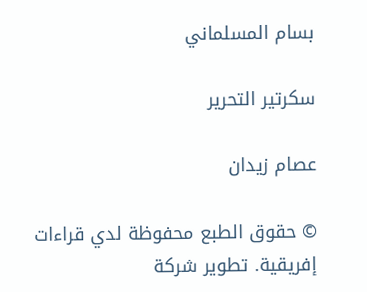بسام المسلماني

سكرتير التحرير

عصام زيدان

© حقوق الطبع محفوظة لدي قراءات إفريقية. تطوير شركة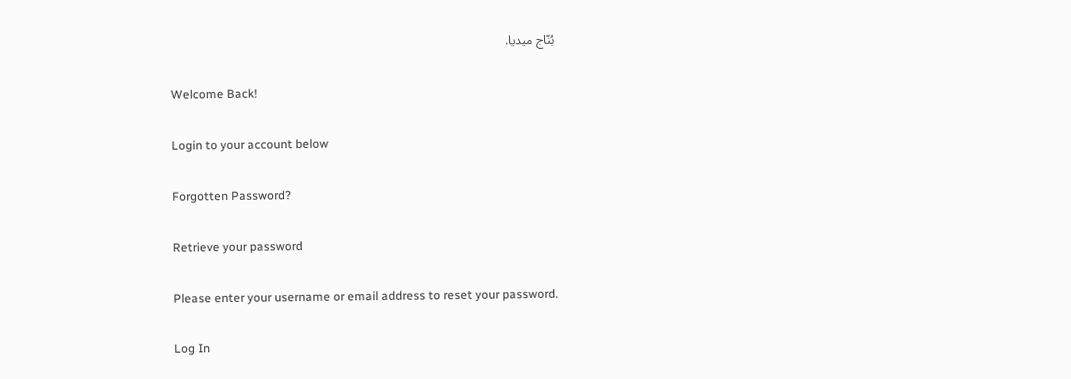بُنّاج ميديا.

Welcome Back!

Login to your account below

Forgotten Password?

Retrieve your password

Please enter your username or email address to reset your password.

Log In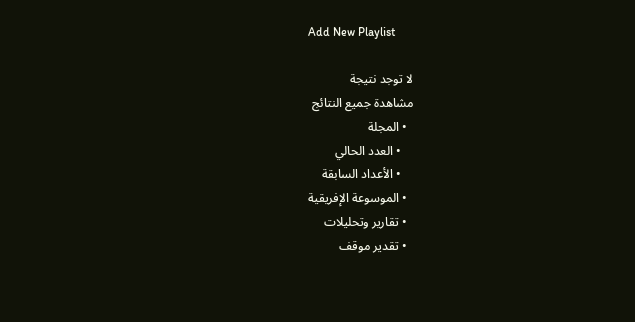Add New Playlist

لا توجد نتيجة
مشاهدة جميع النتائج
  • المجلة
    • العدد الحالي
    • الأعداد السابقة
  • الموسوعة الإفريقية
  • تقارير وتحليلات
  • تقدير موقف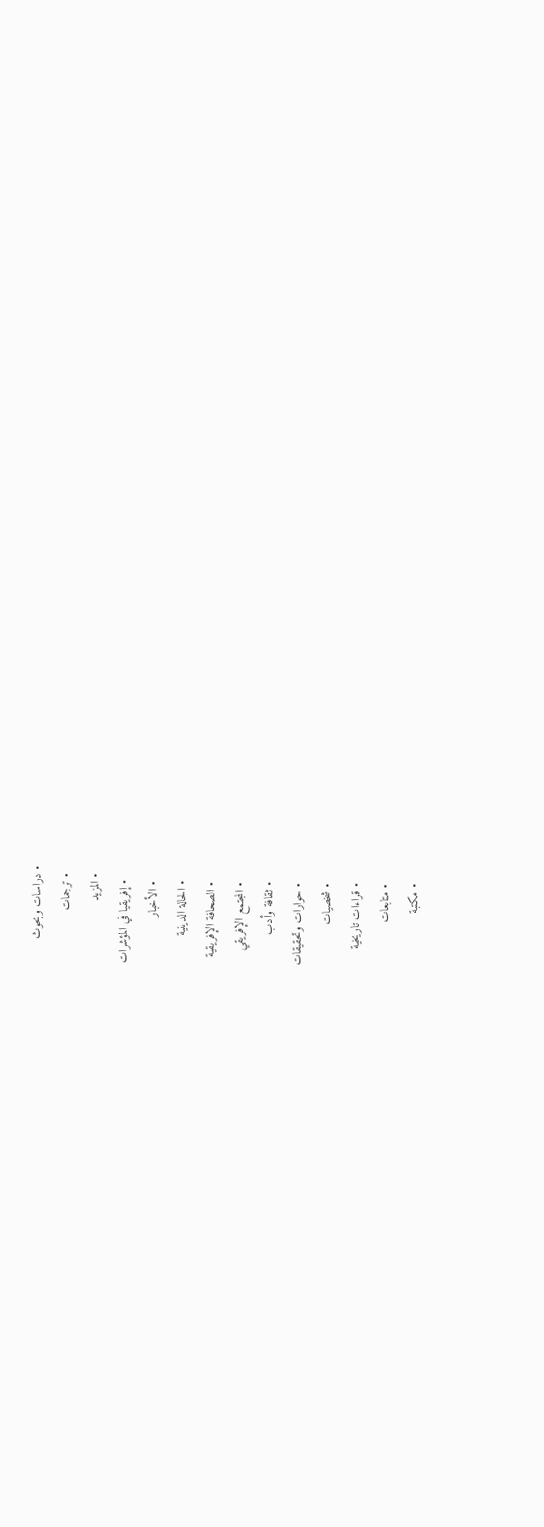• دراسات وبحوث
  • ترجمات
  • المزيد
    • إفريقيا في المؤشرات
    • الأخبار
    • الحالة الدينية
    • الصحافة الإفريقية
    • المجتمع الإفريقي
    • ثقافة وأدب
    • حوارات وتحقيقات
    • شخصيات
    • قراءات تاريخية
    • متابعات
    • مكتبة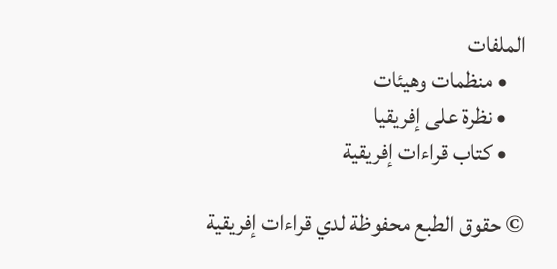الملفات
    • منظمات وهيئات
    • نظرة على إفريقيا
    • كتاب قراءات إفريقية

© حقوق الطبع محفوظة لدي قراءات إفريقية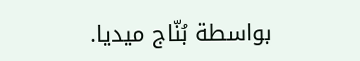بواسطة بُنّاج ميديا.